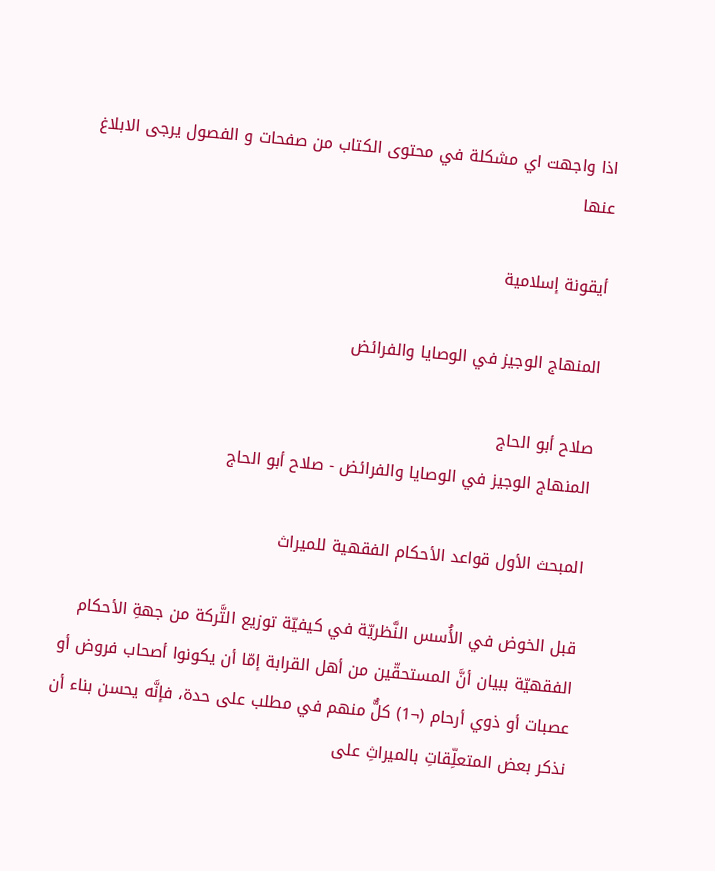اذا واجهت اي مشكلة في محتوى الكتاب من صفحات و الفصول يرجى الابلاغ عنها

أيقونة إسلامية

المنهاج الوجيز في الوصايا والفرائض

صلاح أبو الحاج
المنهاج الوجيز في الوصايا والفرائض - صلاح أبو الحاج

المبحث الأول قواعد الأحكام الفقهية للميراث

قبل الخوض في الأُسس النَّظريّة في كيفيّة توزيع التَّركة من جهةِ الأحكام الفقهيّة ببيان أنَّ المستحقّين من أهل القرابة إمّا أن يكونوا أصحاب فروض أو عصبات أو ذوي أرحام (¬1) كلٌّ منهم في مطلب على حدة، فإنَّه يحسن بناء أن نذكر بعض المتعلِّقاتِ بالميراثِ على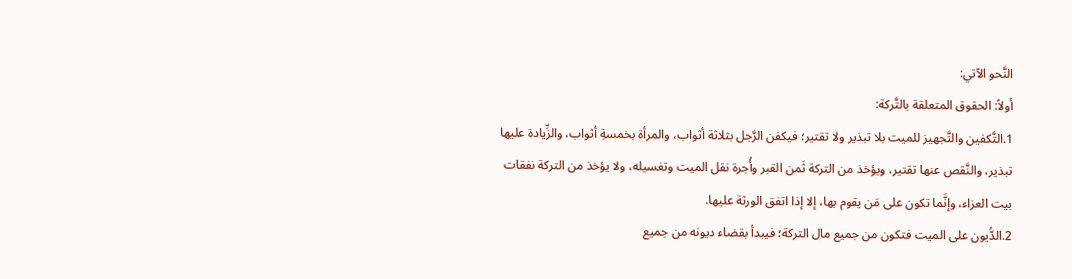النَّحو الآتي:
أولاً: الحقوق المتعلقة بالتَّركة:
1.التَّكفين والتَّجهيز للميت بلا تبذير ولا تقتير؛ فيكفن الرَّجل بثلاثة أثواب، والمرأة بخمسةِ أثواب، والزِّيادة عليها تبذير، والنَّقص عنها تقتير، ويؤخذ من التركة ثَمن القبر وأُجرة نقل الميت وتغسيله، ولا يؤخذ من التركة نفقات بيت العزاء، وإنَّما تكون على مَن يقوم بها، إلا إذا اتفق الورثة عليها.
2.الدُّيون على الميت فتكون من جميع مال التركة؛ فيبدأ بقضاء ديونه من جميع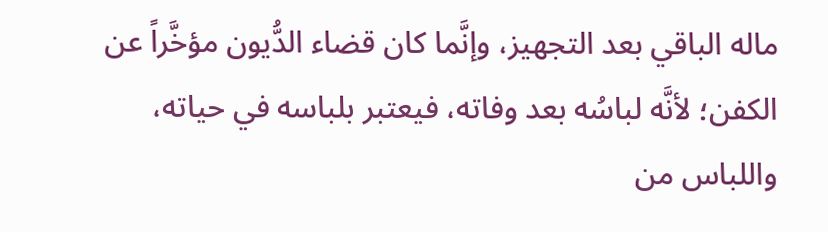ماله الباقي بعد التجهيز، وإنَّما كان قضاء الدُّيون مؤخَّراً عن الكفن؛ لأنَّه لباسُه بعد وفاته، فيعتبر بلباسه في حياته، واللباس من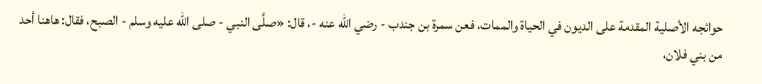حوائجه الأصلية المقدمة على الديون في الحياة والممات، فعن سمرة بن جندب - رضي الله عنه -، قال: «صلَّى النبي - صلى الله عليه وسلم - الصبح، فقال: هاهنا أحد من بني فلان،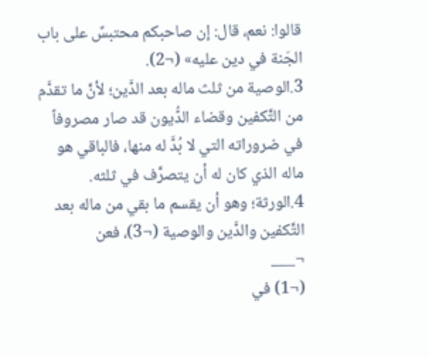قالوا: نعم، قال: إن صاحبكم محتبسٌ على باب الجَنة في دين عليه» (¬2).
3.الوصية من ثلث ماله بعد الدَّين؛ لأنَّ ما تقدَّم من التَّكفين وقضاء الدُّيون قد صار مصروفاً في ضروراته التي لا بُدَّ له منها، فالباقي هو ماله الذي كان له أن يتصرَّف في ثلثه.
4.الورثة؛ وهو أن يقسم ما بقي من ماله بعد التَّكفين والدَّين والوصية (¬3)، فعن
¬___
(¬1) في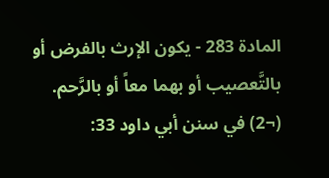المادة 283 - يكون الإرث بالفرض أو بالتَّعصيب أو بهما معاً أو بالرَّحم.
(¬2) في سنن أبي داود 33: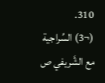310.
(¬3) السِّراجية مع الشَّريفي ص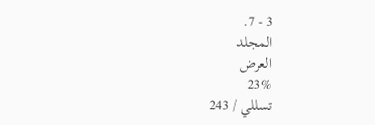3 - 7.
المجلد
العرض
23%
تسللي / 243